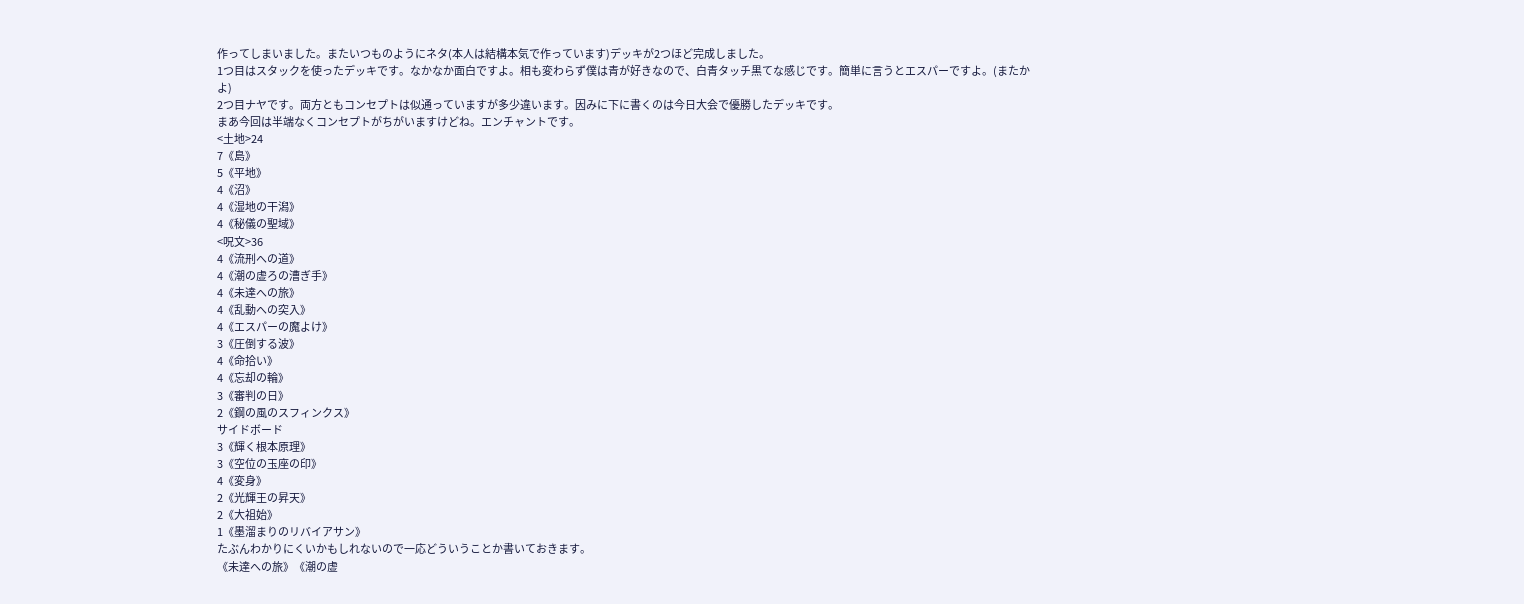作ってしまいました。またいつものようにネタ(本人は結構本気で作っています)デッキが2つほど完成しました。
1つ目はスタックを使ったデッキです。なかなか面白ですよ。相も変わらず僕は青が好きなので、白青タッチ黒てな感じです。簡単に言うとエスパーですよ。(またかよ)
2つ目ナヤです。両方ともコンセプトは似通っていますが多少違います。因みに下に書くのは今日大会で優勝したデッキです。
まあ今回は半端なくコンセプトがちがいますけどね。エンチャントです。
<土地>24
7《島》
5《平地》
4《沼》
4《湿地の干潟》
4《秘儀の聖域》
<呪文>36
4《流刑への道》
4《潮の虚ろの漕ぎ手》
4《未達への旅》
4《乱動への突入》
4《エスパーの魔よけ》
3《圧倒する波》
4《命拾い》
4《忘却の輪》
3《審判の日》
2《鋼の風のスフィンクス》
サイドボード
3《輝く根本原理》
3《空位の玉座の印》
4《変身》
2《光輝王の昇天》
2《大祖始》
1《墨溜まりのリバイアサン》
たぶんわかりにくいかもしれないので一応どういうことか書いておきます。
《未達への旅》《潮の虚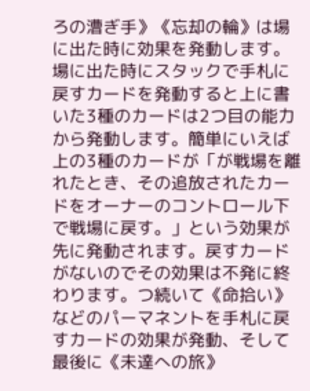ろの漕ぎ手》《忘却の輪》は場に出た時に効果を発動します。場に出た時にスタックで手札に戻すカードを発動すると上に書いた3種のカードは2つ目の能力から発動します。簡単にいえば上の3種のカードが「が戦場を離れたとき、その追放されたカードをオーナーのコントロール下で戦場に戻す。」という効果が先に発動されます。戻すカードがないのでその効果は不発に終わります。つ続いて《命拾い》などのパーマネントを手札に戻すカードの効果が発動、そして最後に《未達への旅》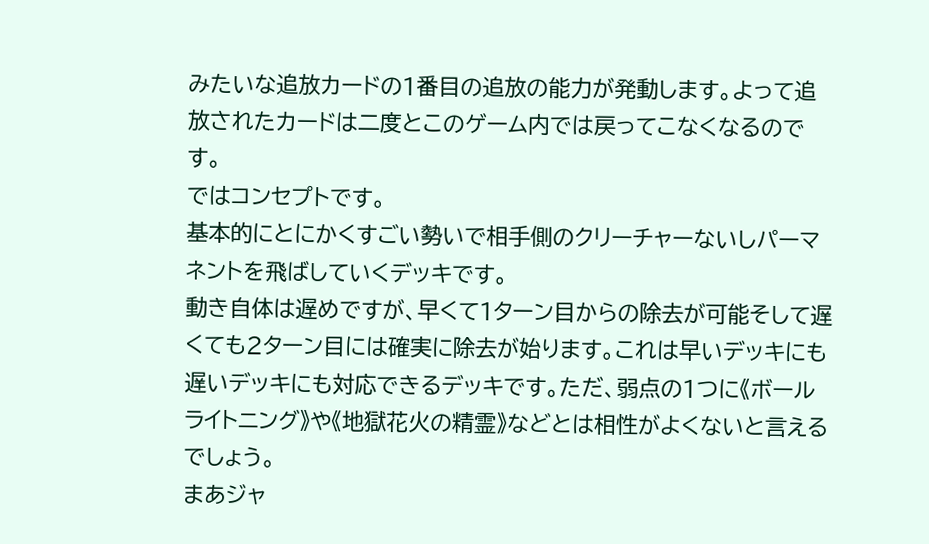みたいな追放カードの1番目の追放の能力が発動します。よって追放されたカードは二度とこのゲーム内では戻ってこなくなるのです。
ではコンセプトです。
基本的にとにかくすごい勢いで相手側のクリーチャーないしパーマネントを飛ばしていくデッキです。
動き自体は遅めですが、早くて1ターン目からの除去が可能そして遅くても2ターン目には確実に除去が始ります。これは早いデッキにも遅いデッキにも対応できるデッキです。ただ、弱点の1つに《ボールライトニング》や《地獄花火の精霊》などとは相性がよくないと言えるでしょう。
まあジャ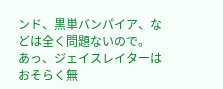ンド、黒単バンパイア、などは全く問題ないので。
あっ、ジェイスレイターはおそらく無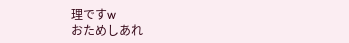理ですw
おためしあれ